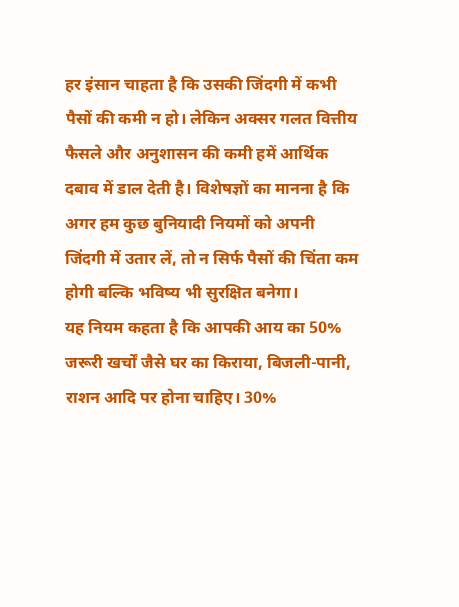हर इंसान चाहता है कि उसकी जिंदगी में कभी पैसों की कमी न हो। लेकिन अक्सर गलत वित्तीय फैसले और अनुशासन की कमी हमें आर्थिक दबाव में डाल देती है। विशेषज्ञों का मानना है कि अगर हम कुछ बुनियादी नियमों को अपनी जिंदगी में उतार लें, तो न सिर्फ पैसों की चिंता कम होगी बल्कि भविष्य भी सुरक्षित बनेगा।
यह नियम कहता है कि आपकी आय का 50% जरूरी खर्चों जैसे घर का किराया, बिजली-पानी, राशन आदि पर होना चाहिए। 30%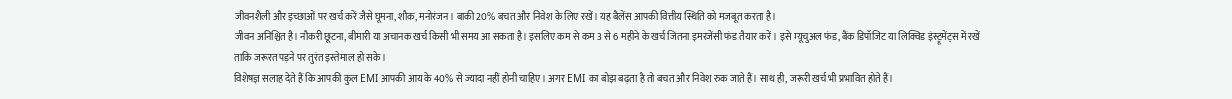जीवनशैली और इच्छाओं पर खर्च करें जैसे घूमना, शौक, मनोरंजन। बाकी 20% बचत और निवेश के लिए रखें। यह बैलेंस आपकी वित्तीय स्थिति को मजबूत करता है।
जीवन अनिश्चित है। नौकरी छूटना, बीमारी या अचानक खर्च किसी भी समय आ सकता है। इसलिए कम से कम 3 से 6 महीने के खर्च जितना इमरजेंसी फंड तैयार करें। इसे म्यूचुअल फंड, बैंक डिपॉजिट या लिक्विड इंस्ट्रूमेंट्स में रखें ताकि जरूरत पड़ने पर तुरंत इस्तेमाल हो सके।
विशेषज्ञ सलाह देते हैं कि आपकी कुल EMI आपकी आय के 40% से ज्यादा नहीं होनी चाहिए। अगर EMI का बोझ बढ़ता है तो बचत और निवेश रुक जाते हैं। साथ ही, जरूरी खर्च भी प्रभावित होते हैं।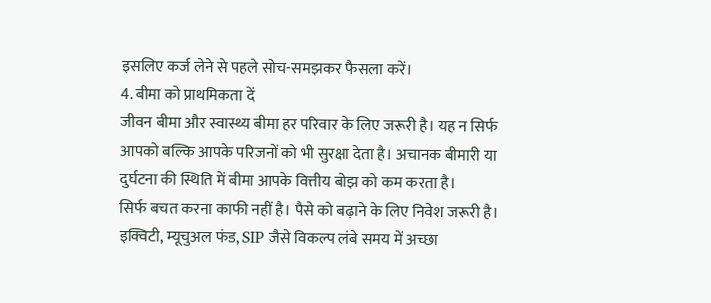इसलिए कर्ज लेने से पहले सोच-समझकर फैसला करें।
4. बीमा को प्राथमिकता दें
जीवन बीमा और स्वास्थ्य बीमा हर परिवार के लिए जरूरी है। यह न सिर्फ आपको बल्कि आपके परिजनों को भी सुरक्षा देता है। अचानक बीमारी या दुर्घटना की स्थिति में बीमा आपके वित्तीय बोझ को कम करता है।
सिर्फ बचत करना काफी नहीं है। पैसे को बढ़ाने के लिए निवेश जरूरी है। इक्विटी, म्यूचुअल फंड, SIP जैसे विकल्प लंबे समय में अच्छा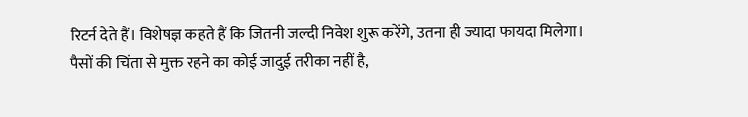रिटर्न देते हैं। विशेषज्ञ कहते हैं कि जितनी जल्दी निवेश शुरू करेंगे, उतना ही ज्यादा फायदा मिलेगा।
पैसों की चिंता से मुक्त रहने का कोई जादुई तरीका नहीं है,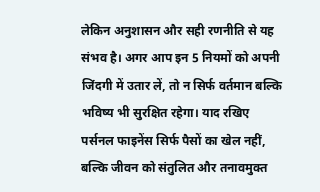लेकिन अनुशासन और सही रणनीति से यह संभव है। अगर आप इन 5 नियमों को अपनी जिंदगी में उतार लें, तो न सिर्फ वर्तमान बल्कि भविष्य भी सुरक्षित रहेगा। याद रखिए पर्सनल फाइनेंस सिर्फ पैसों का खेल नहीं, बल्कि जीवन को संतुलित और तनावमुक्त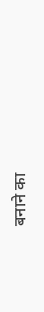बनाने का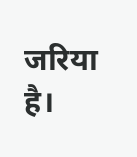जरिया है।